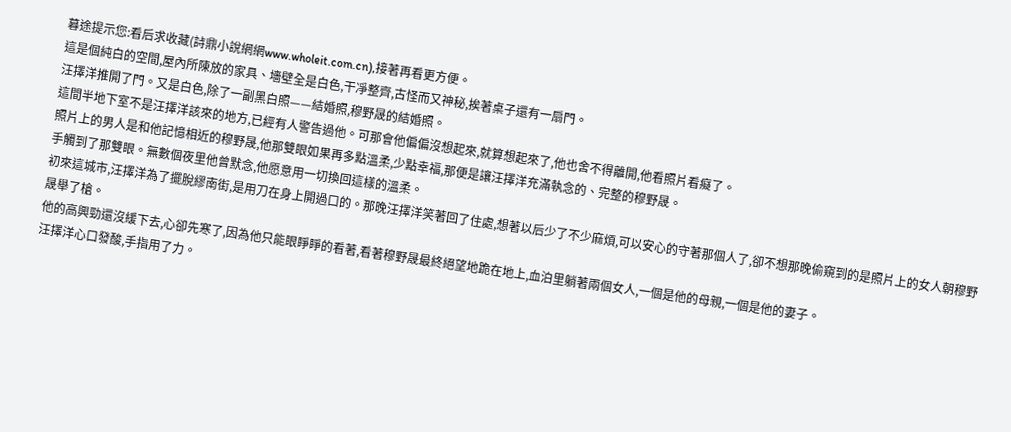暮途提示您:看后求收藏(詩鼎小說網網www.wholeit.com.cn),接著再看更方便。
這是個純白的空間,屋內所陳放的家具、墻壁全是白色,干凈整齊,古怪而又神秘,挨著桌子還有一扇門。
汪擇洋推開了門。又是白色,除了一副黑白照——結婚照,穆野晟的結婚照。
這間半地下室不是汪擇洋該來的地方,已經有人警告過他。可那會他偏偏沒想起來,就算想起來了,他也舍不得離開,他看照片看癡了。
照片上的男人是和他記憶相近的穆野晟,他那雙眼如果再多點溫柔,少點幸福,那便是讓汪擇洋充滿執念的、完整的穆野晟。
手觸到了那雙眼。無數個夜里他曾默念,他愿意用一切換回這樣的溫柔。
初來這城市,汪擇洋為了擺脫繆南街,是用刀在身上開過口的。那晚汪擇洋笑著回了住處,想著以后少了不少麻煩,可以安心的守著那個人了,卻不想那晚偷窺到的是照片上的女人朝穆野晟舉了槍。
他的高興勁還沒緩下去,心卻先寒了,因為他只能眼睜睜的看著,看著穆野晟最終絕望地跪在地上,血泊里躺著兩個女人,一個是他的母親,一個是他的妻子。
汪擇洋心口發酸,手指用了力。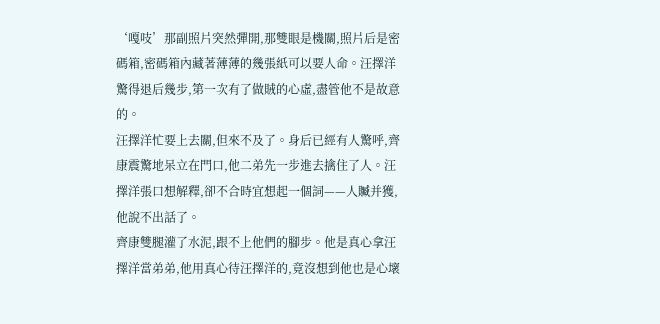‘嘎吱’那副照片突然彈開,那雙眼是機關,照片后是密碼箱,密碼箱內藏著薄薄的幾張紙可以要人命。汪擇洋驚得退后幾步,第一次有了做賊的心虛,盡管他不是故意的。
汪擇洋忙要上去關,但來不及了。身后已經有人驚呼,齊康震驚地呆立在門口,他二弟先一步進去擒住了人。汪擇洋張口想解釋,卻不合時宜想起一個詞——人贓并獲,他說不出話了。
齊康雙腿灌了水泥,跟不上他們的腳步。他是真心拿汪擇洋當弟弟,他用真心待汪擇洋的,竟沒想到他也是心壞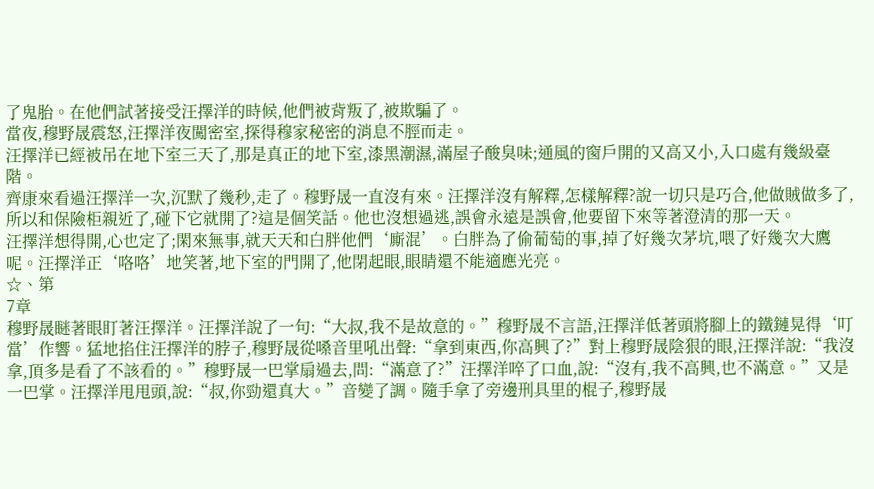了鬼胎。在他們試著接受汪擇洋的時候,他們被背叛了,被欺騙了。
當夜,穆野晟震怒,汪擇洋夜闖密室,探得穆家秘密的消息不脛而走。
汪擇洋已經被吊在地下室三天了,那是真正的地下室,漆黑潮濕,滿屋子酸臭味;通風的窗戶開的又高又小,入口處有幾級臺階。
齊康來看過汪擇洋一次,沉默了幾秒,走了。穆野晟一直沒有來。汪擇洋沒有解釋,怎樣解釋?說一切只是巧合,他做賊做多了,所以和保險柜親近了,碰下它就開了?這是個笑話。他也沒想過逃,誤會永遠是誤會,他要留下來等著澄清的那一天。
汪擇洋想得開,心也定了;閑來無事,就天天和白胖他們‘廝混’。白胖為了偷葡萄的事,掉了好幾次茅坑,喂了好幾次大鷹呢。汪擇洋正‘咯咯’地笑著,地下室的門開了,他閉起眼,眼睛還不能適應光亮。
☆、第
7章
穆野晟瞇著眼盯著汪擇洋。汪擇洋說了一句:“大叔,我不是故意的。”穆野晟不言語,汪擇洋低著頭將腳上的鐵鏈晃得‘叮當’作響。猛地掐住汪擇洋的脖子,穆野晟從嗓音里吼出聲:“拿到東西,你高興了?”對上穆野晟陰狠的眼,汪擇洋說:“我沒拿,頂多是看了不該看的。”穆野晟一巴掌扇過去,問:“滿意了?”汪擇洋啐了口血,說:“沒有,我不高興,也不滿意。”又是一巴掌。汪擇洋甩甩頭,說:“叔,你勁還真大。”音變了調。隨手拿了旁邊刑具里的棍子,穆野晟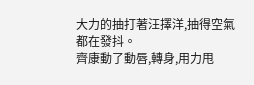大力的抽打著汪擇洋,抽得空氣都在發抖。
齊康動了動唇,轉身,用力甩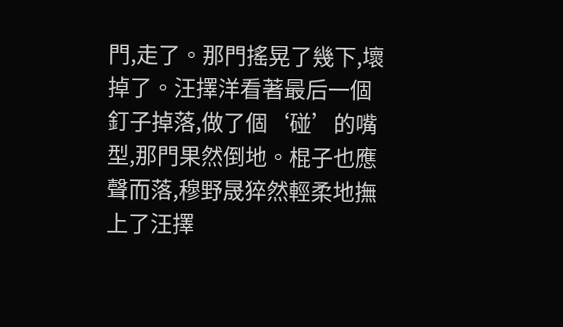門,走了。那門搖晃了幾下,壞掉了。汪擇洋看著最后一個釘子掉落,做了個‘碰’的嘴型,那門果然倒地。棍子也應聲而落,穆野晟猝然輕柔地撫上了汪擇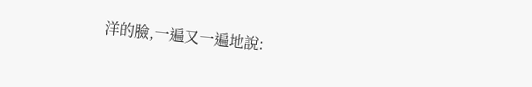洋的臉,一遍又一遍地說: